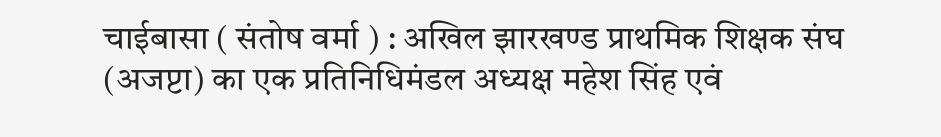चाईबासा ( संतोष वर्मा ) : अखिल झारखण्ड प्राथमिक शिक्षक संघ (अजप्टा) का एक प्रतिनिधिमंडल अध्यक्ष महेश सिंह एवं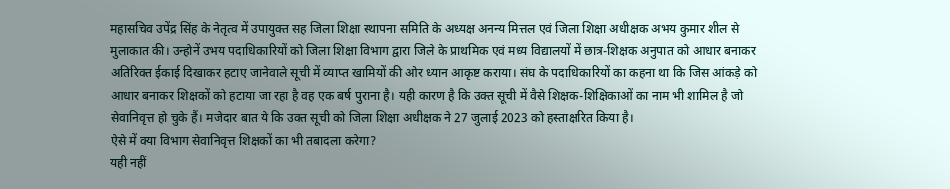महासचिव उपेंद्र सिंह के नेतृत्व में उपायुक्त सह जिला शिक्षा स्थापना समिति के अध्यक्ष अनन्य मित्तल एवं जिला शिक्षा अधीक्षक अभय कुमार शील से मुलाकात की। उन्होनें उभय पदाधिकारियों को जिला शिक्षा विभाग द्वारा जिले के प्राथमिक एवं मध्य विद्यालयों में छात्र-शिक्षक अनुपात को आधार बनाकर अतिरिक्त ईकाई दिखाकर हटाए जानेवाले सूची में व्याप्त खामियों की ओर ध्यान आकृष्ट कराया। संघ के पदाधिकारियों का कहना था कि जिस आंकड़े को आधार बनाकर शिक्षकों को हटाया जा रहा है वह एक बर्ष पुराना है। यही कारण है कि उक्त सूची में वैसे शिक्षक-शिक्षिकाओं का नाम भी शामिल है जो सेवानिवृत्त हो चुके हैं। मजेदार बात ये कि उक्त सूची को जिला शिक्षा अधीक्षक ने 27 जुलाई 2023 को हस्ताक्षरित किया है।
ऐसे में क्या विभाग सेवानिवृत्त शिक्षकों का भी तबादला करेगा?
यही नहीं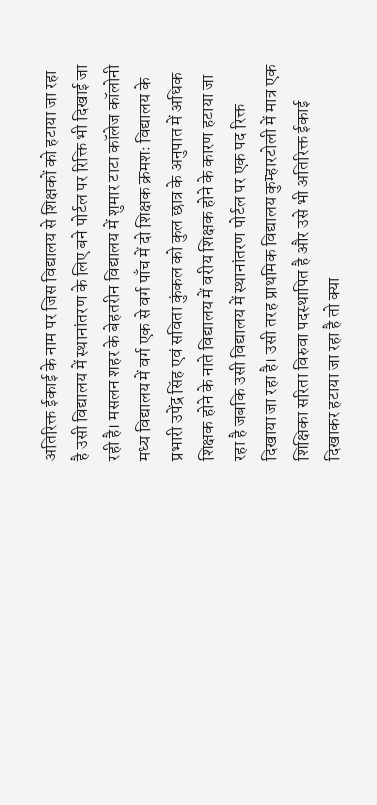अतिरिक्त ईकाई के नाम पर जिस विद्यालय से शिक्षकों को हटाया जा रहा है उसी विद्यालय में स्थानांतरण के लिए बने पोर्टल पर रिक्ति भी दिखाई जा रही है। मसलन शहर के बेहतरीन विद्यालय में शुमार टाटा कॉलेज कॉलोनी मध्य विद्यालय में वर्ग एक से वर्ग पाँच में दो शिक्षक क्रमशः विद्यालय के प्रभारी उपेंद्र सिंह एवं सविता कुंकल को कुल छात्र के अनुपात में अधिक शिक्षक होने के नाते विद्यालय में वरीय शिक्षक होने के कारण हटाया जा रहा है जबकि उसी विद्यालय में स्थानांतरण पोर्टल पर एक पद रिक्त दिखाया जा रहा है। उसी तरह प्राथमिक विद्यालय कुम्हारटोली में मात्र एक शिक्षिका सरिता विरुवा पदस्थापित है और उसे भी अतिरिक्त ईकाई दिखाकर हटाया जा रहा है तो क्या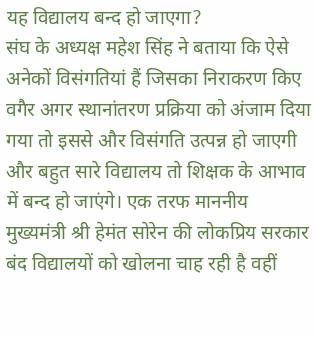यह विद्यालय बन्द हो जाएगा?
संघ के अध्यक्ष महेश सिंह ने बताया कि ऐसे अनेकों विसंगतियां हैं जिसका निराकरण किए वगैर अगर स्थानांतरण प्रक्रिया को अंजाम दिया गया तो इससे और विसंगति उत्पन्न हो जाएगी और बहुत सारे विद्यालय तो शिक्षक के आभाव में बन्द हो जाएंगे। एक तरफ माननीय मुख्यमंत्री श्री हेमंत सोरेन की लोकप्रिय सरकार बंद विद्यालयों को खोलना चाह रही है वहीं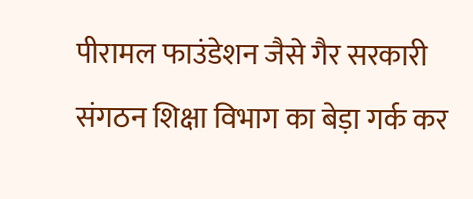पीरामल फाउंडेशन जैसे गैर सरकारी संगठन शिक्षा विभाग का बेड़ा गर्क कर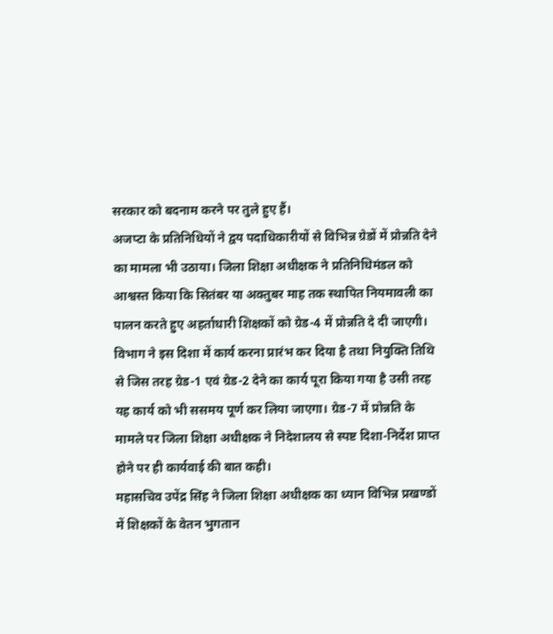सरकार को बदनाम करने पर तुले हुए हैं।
अजप्टा के प्रतिनिधियों ने द्वय पदाधिकारीयों से विभिन्न ग्रेडों में प्रोन्नति देने का मामला भी उठाया। जिला शिक्षा अधीक्षक ने प्रतिनिधिमंडल को आश्वस्त किया कि सितंबर या अक्तुबर माह तक स्थापित नियमावली का पालन करते हुए अहर्ताधारी शिक्षकों को ग्रेड-4 में प्रोन्नति दे दी जाएगी। विभाग ने इस दिशा में कार्य करना प्रारंभ कर दिया है तथा नियुक्ति तिथि से जिस तरह ग्रेड-1 एवं ग्रेड-2 देने का कार्य पूरा किया गया है उसी तरह यह कार्य को भी ससमय पूर्ण कर लिया जाएगा। ग्रेड-7 में प्रोन्नति के मामले पर जिला शिक्षा अधीक्षक ने निदेशालय से स्पष्ट दिशा-निर्देश प्राप्त होने पर ही कार्यवाई की बात कही।
महासचिव उपेंद्र सिंह ने जिला शिक्षा अधीक्षक का ध्यान विभिन्न प्रखण्डों में शिक्षकों के वेतन भुगतान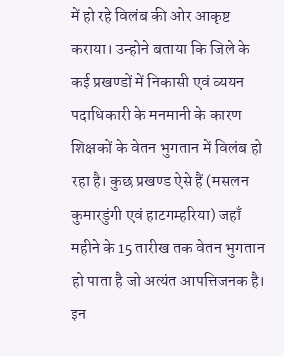में हो रहे विलंब की ओर आकृष्ट कराया। उन्होने बताया कि जिले के कई प्रखण्डों में निकासी एवं व्ययन पदाधिकारी के मनमानी के कारण शिक्षकों के वेतन भुगतान में विलंब हो रहा है। कुछ प्रखण्ड ऐसे हैं (मसलन कुमारडुंगी एवं हाटगम्हरिया) जहाँ महीने के 15 तारीख तक वेतन भुगतान हो पाता है जो अत्यंत आपत्तिजनक है। इन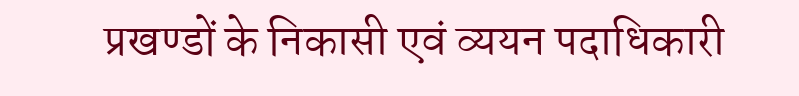प्रखण्डों के निकासी एवं व्ययन पदाधिकारी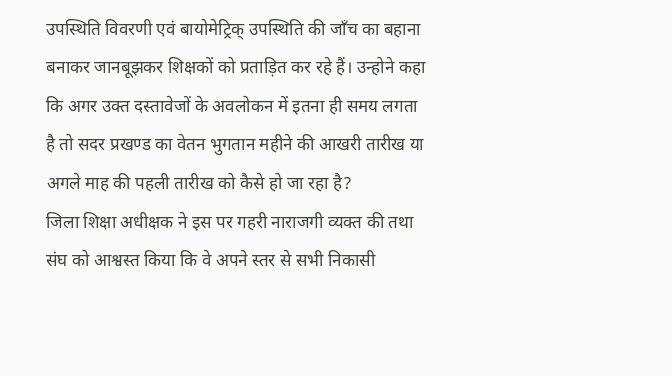उपस्थिति विवरणी एवं बायोमेट्रिक् उपस्थिति की जाँच का बहाना बनाकर जानबूझकर शिक्षकों को प्रताड़ित कर रहे हैं। उन्होने कहा कि अगर उक्त दस्तावेजों के अवलोकन में इतना ही समय लगता है तो सदर प्रखण्ड का वेतन भुगतान महीने की आखरी तारीख या अगले माह की पहली तारीख को कैसे हो जा रहा है?
जिला शिक्षा अधीक्षक ने इस पर गहरी नाराजगी व्यक्त की तथा संघ को आश्वस्त किया कि वे अपने स्तर से सभी निकासी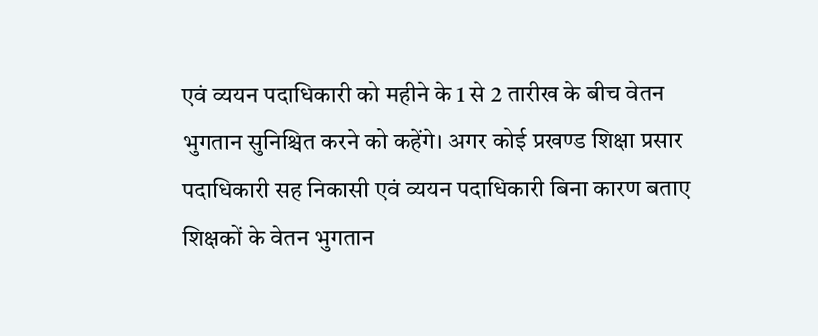एवं व्ययन पदाधिकारी को महीने के 1 से 2 तारीख के बीच वेतन भुगतान सुनिश्चित करने को कहेंगे। अगर कोई प्रखण्ड शिक्षा प्रसार पदाधिकारी सह निकासी एवं व्ययन पदाधिकारी बिना कारण बताए शिक्षकों के वेतन भुगतान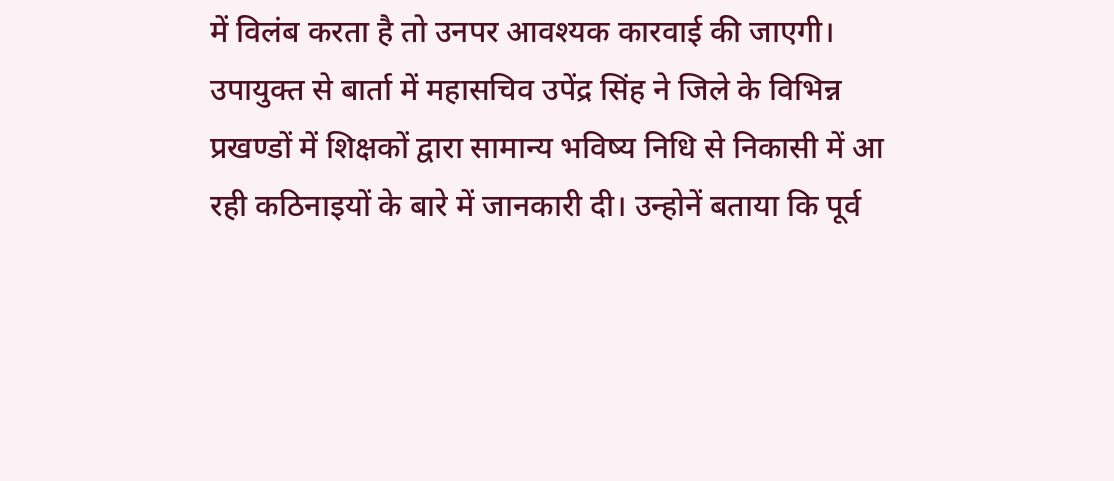में विलंब करता है तो उनपर आवश्यक कारवाई की जाएगी।
उपायुक्त से बार्ता में महासचिव उपेंद्र सिंह ने जिले के विभिन्न प्रखण्डों में शिक्षकों द्वारा सामान्य भविष्य निधि से निकासी में आ रही कठिनाइयों के बारे में जानकारी दी। उन्होनें बताया कि पूर्व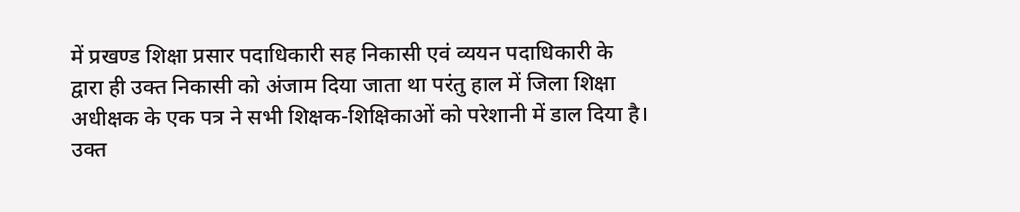में प्रखण्ड शिक्षा प्रसार पदाधिकारी सह निकासी एवं व्ययन पदाधिकारी के द्वारा ही उक्त निकासी को अंजाम दिया जाता था परंतु हाल में जिला शिक्षा अधीक्षक के एक पत्र ने सभी शिक्षक-शिक्षिकाओं को परेशानी में डाल दिया है। उक्त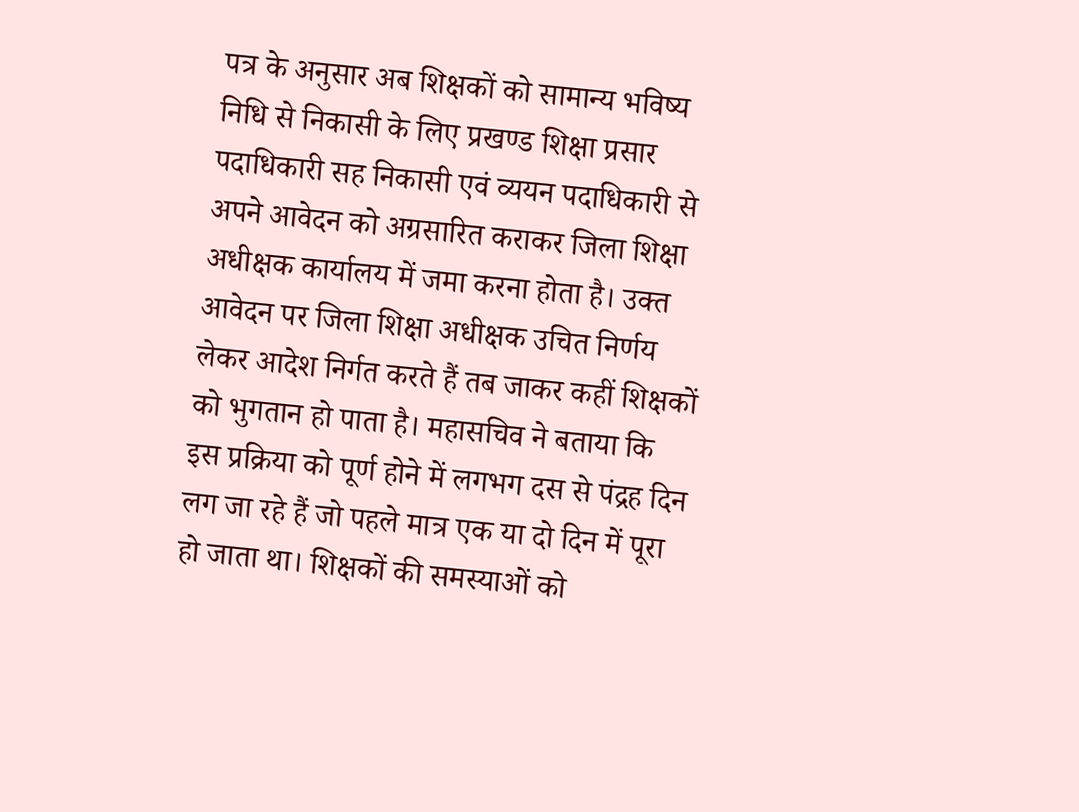पत्र के अनुसार अब शिक्षकों को सामान्य भविष्य निधि से निकासी के लिए प्रखण्ड शिक्षा प्रसार पदाधिकारी सह निकासी एवं व्ययन पदाधिकारी से अपने आवेदन को अग्रसारित कराकर जिला शिक्षा अधीक्षक कार्यालय में जमा करना होता है। उक्त आवेदन पर जिला शिक्षा अधीक्षक उचित निर्णय लेकर आदेश निर्गत करते हैं तब जाकर कहीं शिक्षकों को भुगतान हो पाता है। महासचिव ने बताया कि इस प्रक्रिया को पूर्ण होने में लगभग दस से पंद्रह दिन लग जा रहे हैं जो पहले मात्र एक या दो दिन में पूरा हो जाता था। शिक्षकों की समस्याओं को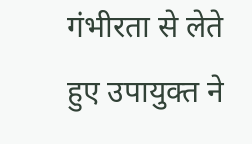गंभीरता से लेते हुए उपायुक्त ने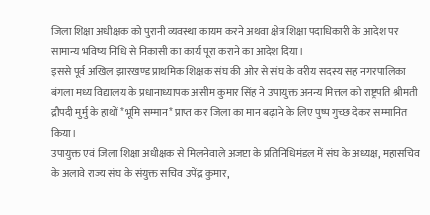जिला शिक्षा अधीक्षक को पुरानी व्यवस्था कायम करने अथवा क्षेत्र शिक्षा पदाधिकारी के आदेश पर सामान्य भविष्य निधि से निकासी का कार्य पूरा कराने का आदेश दिया।
इससे पूर्व अखिल झारखण्ड प्राथमिक शिक्षक संघ की ओर से संघ के वरीय सदस्य सह नगरपालिका बंगला मध्य विद्यालय के प्रधानाध्यापक असीम कुमार सिंह ने उपायुक्त अनन्य मित्तल को राष्ट्रपति श्रीमती द्रौपदी मुर्मु के हाथों *भूमि सम्मान* प्राप्त कर जिला का मान बढ़ाने के लिए पुष्प गुच्छ देकर सम्मानित किया।
उपायुक्त एवं जिला शिक्षा अधीक्षक से मिलनेवाले अजप्टा के प्रतिनिधिमंडल में संघ के अध्यक्ष, महासचिव के अलावे राज्य संघ के संयुक्त सचिव उपेंद्र कुमार,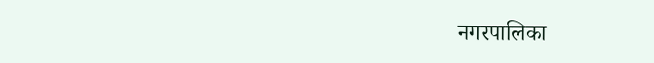नगरपालिका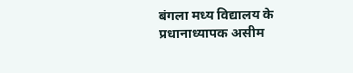बंगला मध्य विद्यालय के प्रधानाध्यापक असीम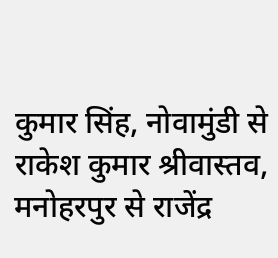कुमार सिंह, नोवामुंडी से राकेश कुमार श्रीवास्तव, मनोहरपुर से राजेंद्र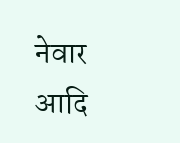नेवार आदि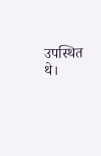उपस्थित थे।